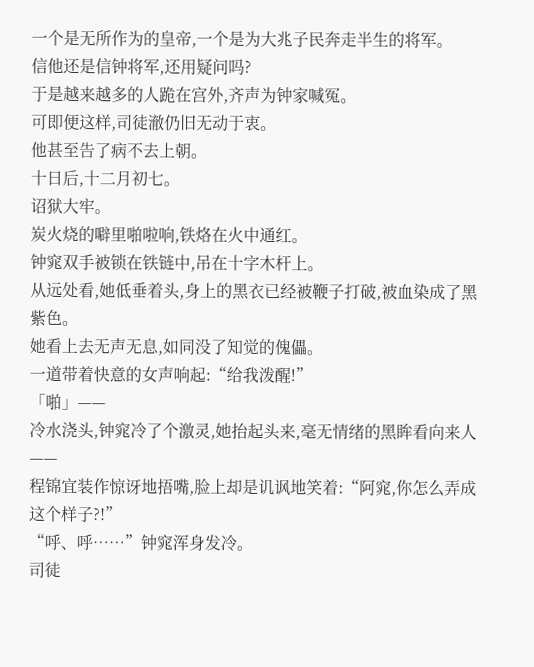一个是无所作为的皇帝,一个是为大兆子民奔走半生的将军。
信他还是信钟将军,还用疑问吗?
于是越来越多的人跪在宫外,齐声为钟家喊冤。
可即便这样,司徒澈仍旧无动于衷。
他甚至告了病不去上朝。
十日后,十二月初七。
诏狱大牢。
炭火烧的噼里啪啦响,铁烙在火中通红。
钟窕双手被锁在铁链中,吊在十字木杆上。
从远处看,她低垂着头,身上的黑衣已经被鞭子打破,被血染成了黑紫色。
她看上去无声无息,如同没了知觉的傀儡。
一道带着快意的女声响起:“给我泼醒!”
「啪」——
冷水浇头,钟窕冷了个激灵,她抬起头来,毫无情绪的黑眸看向来人——
程锦宜装作惊讶地捂嘴,脸上却是讥讽地笑着:“阿窕,你怎么弄成这个样子?!”
“呼、呼……”钟窕浑身发冷。
司徒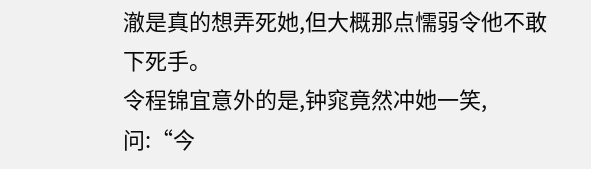澈是真的想弄死她,但大概那点懦弱令他不敢下死手。
令程锦宜意外的是,钟窕竟然冲她一笑,问:“今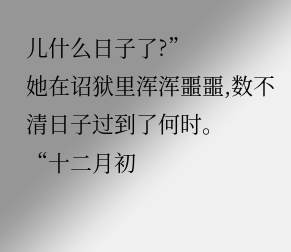儿什么日子了?”
她在诏狱里浑浑噩噩,数不清日子过到了何时。
“十二月初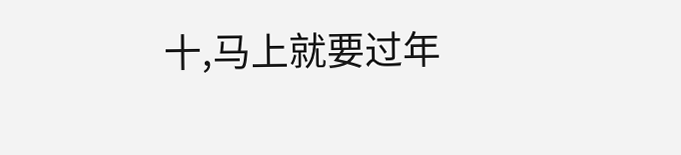十,马上就要过年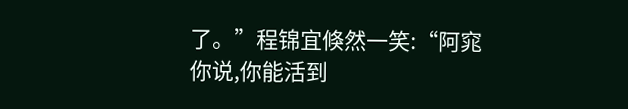了。”程锦宜倏然一笑:“阿窕你说,你能活到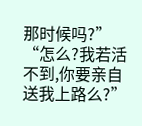那时候吗?”
“怎么?我若活不到,你要亲自送我上路么?”